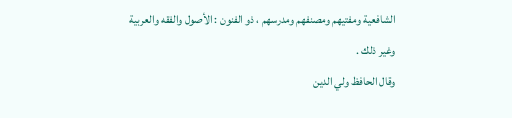الشافعية ومفتيهم ومصنفهم ومدرسهم ، ذو الفنون : الأصول والفقه والعربية
وغير ذلك .
وقال الحافظ ولي الدين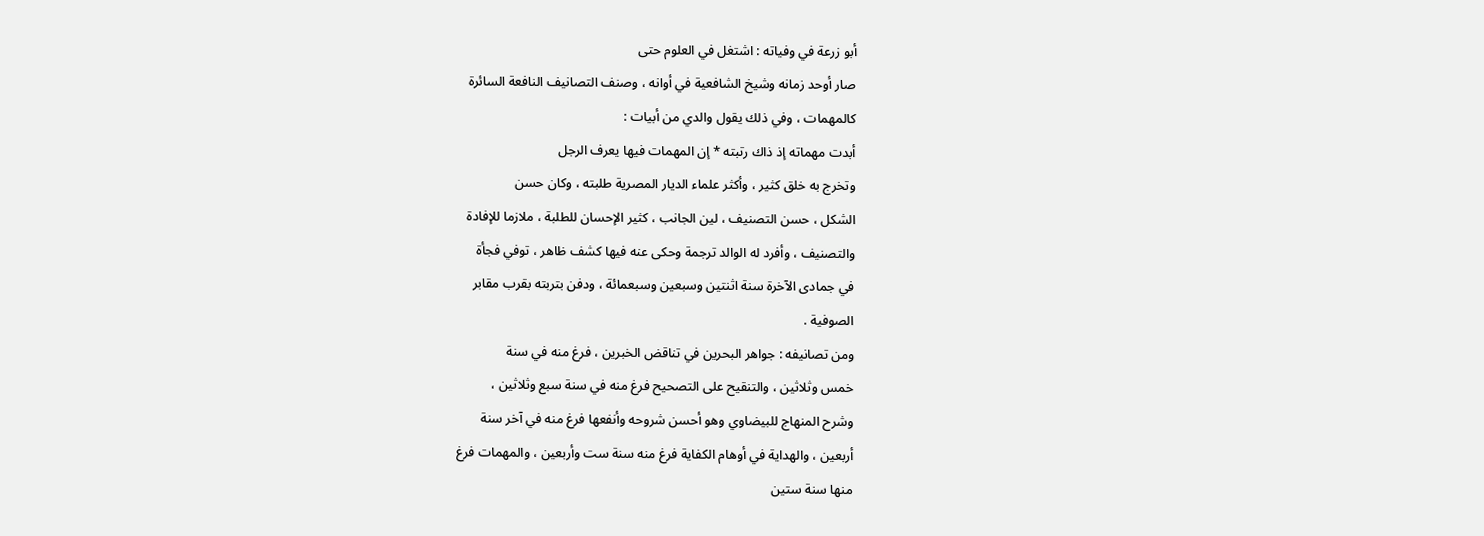أبو زرعة في وفياته : اشتغل في العلوم حتى
صار أوحد زمانه وشيخ الشافعية في أوانه ، وصنف التصانيف النافعة السائرة
كالمهمات ، وفي ذلك يقول والدي من أبيات :
أبدت مهماته إذ ذاك رتبته * إن المهمات فيها يعرف الرجل
وتخرج به خلق كثير ، وأكثر علماء الديار المصرية طلبته ، وكان حسن
الشكل ، حسن التصنيف ، لين الجانب ، كثير الإحسان للطلبة ، ملازما للإفادة
والتصنيف ، وأفرد له الوالد ترجمة وحكى عنه فيها كشف ظاهر ، توفي فجأة
في جمادى الآخرة سنة اثنتين وسبعين وسبعمائة ، ودفن بتربته بقرب مقابر
الصوفية .
ومن تصانيفه : جواهر البحرين في تناقض الخبرين ، فرغ منه في سنة
خمس وثلاثين ، والتنقيح على التصحيح فرغ منه في سنة سبع وثلاثين ،
وشرح المنهاج للبيضاوي وهو أحسن شروحه وأنفعها فرغ منه في آخر سنة
أربعين ، والهداية في أوهام الكفاية فرغ منه سنة ست وأربعين ، والمهمات فرغ
منها سنة ستين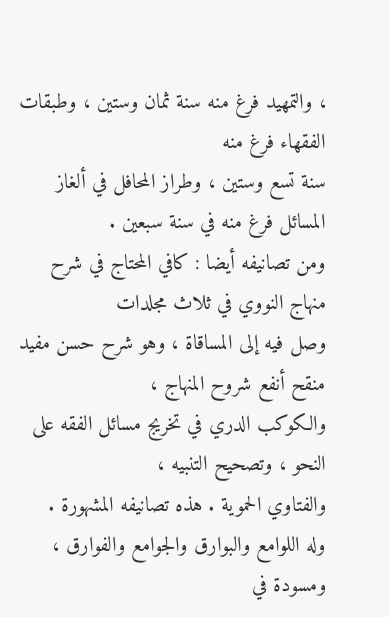، والتمهيد فرغ منه سنة ثمان وستين ، وطبقات الفقهاء فرغ منه
سنة تسع وستين ، وطراز المحافل في ألغاز المسائل فرغ منه في سنة سبعين .
ومن تصانيفه أيضا : كافي المحتاج في شرح منهاج النووي في ثلاث مجلدات
وصل فيه إلى المساقاة ، وهو شرح حسن مفيد منقح أنفع شروح المنهاج ،
والكوكب الدري في تخريج مسائل الفقه على النحو ، وتصحيح التنبيه ،
والفتاوي الحموية . هذه تصانيفه المشهورة .
وله اللوامع والبوارق والجوامع والفوارق ، ومسودة في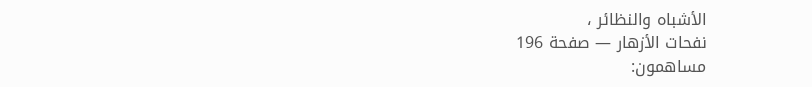الأشباه والنظائر ،
نفحات الأزهار — صفحة 196
مساهمون: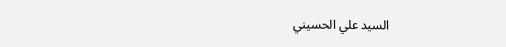السيد علي الحسيني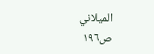الميلاني
ص١٩٦